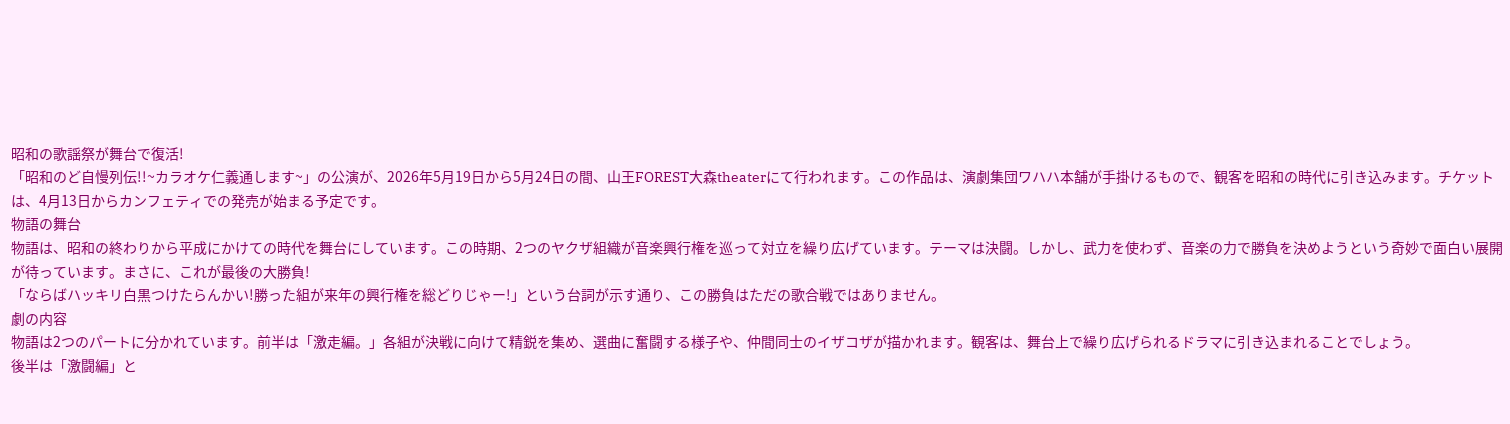昭和の歌謡祭が舞台で復活!
「昭和のど自慢列伝!!~カラオケ仁義通します~」の公演が、2026年5月19日から5月24日の間、山王FOREST大森theaterにて行われます。この作品は、演劇集団ワハハ本舗が手掛けるもので、観客を昭和の時代に引き込みます。チケットは、4月13日からカンフェティでの発売が始まる予定です。
物語の舞台
物語は、昭和の終わりから平成にかけての時代を舞台にしています。この時期、2つのヤクザ組織が音楽興行権を巡って対立を繰り広げています。テーマは決闘。しかし、武力を使わず、音楽の力で勝負を決めようという奇妙で面白い展開が待っています。まさに、これが最後の大勝負!
「ならばハッキリ白黒つけたらんかい!勝った組が来年の興行権を総どりじゃー!」という台詞が示す通り、この勝負はただの歌合戦ではありません。
劇の内容
物語は2つのパートに分かれています。前半は「激走編。」各組が決戦に向けて精鋭を集め、選曲に奮闘する様子や、仲間同士のイザコザが描かれます。観客は、舞台上で繰り広げられるドラマに引き込まれることでしょう。
後半は「激闘編」と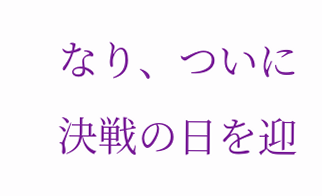なり、ついに決戦の日を迎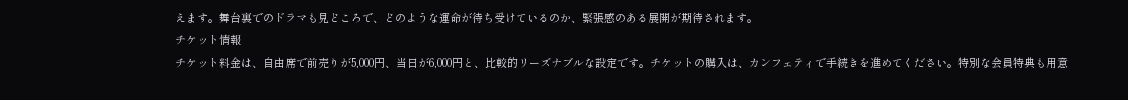えます。舞台裏でのドラマも見どころで、どのような運命が待ち受けているのか、緊張感のある展開が期待されます。
チケット情報
チケット料金は、自由席で前売りが5,000円、当日が6,000円と、比較的リーズナブルな設定です。チケットの購入は、カンフェティで手続きを進めてください。特別な会員特典も用意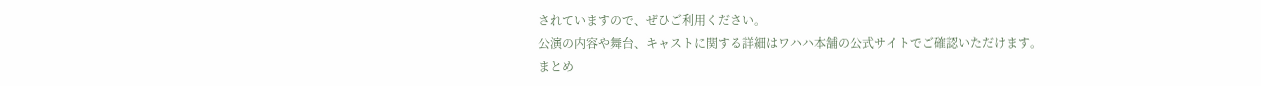されていますので、ぜひご利用ください。
公演の内容や舞台、キャストに関する詳細はワハハ本舗の公式サイトでご確認いただけます。
まとめ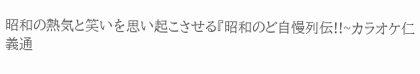昭和の熱気と笑いを思い起こさせる『昭和のど自慢列伝!!~カラオケ仁義通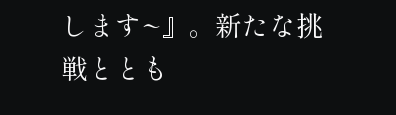します~』。新たな挑戦ととも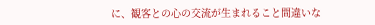に、観客との心の交流が生まれること間違いな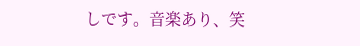しです。音楽あり、笑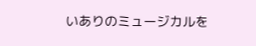いありのミュージカルを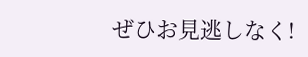ぜひお見逃しなく!